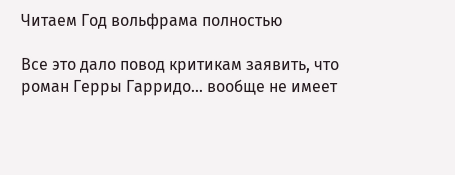Читаем Год вольфрама полностью

Все это дало повод критикам заявить, что роман Герры Гарридо… вообще не имеет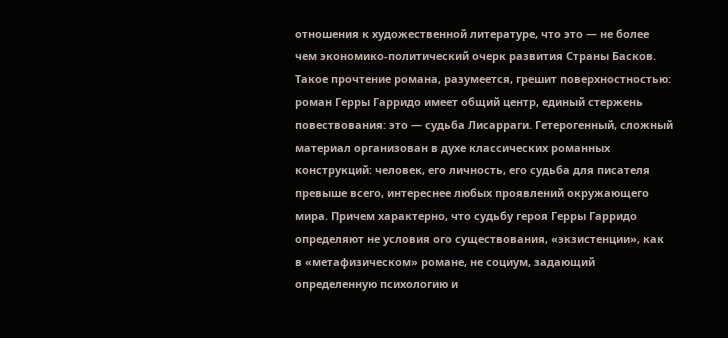отношения к художественной литературе, что это — не более чем экономико-политический очерк развития Страны Басков. Такое прочтение романа, разумеется, грешит поверхностностью: роман Герры Гарридо имеет общий центр, единый стержень повествования: это — судьба Лисарраги. Гетерогенный, сложный материал организован в духе классических романных конструкций: человек, его личность, его судьба для писателя превыше всего, интереснее любых проявлений окружающего мира. Причем характерно, что судьбу героя Герры Гарридо определяют не условия ого существования, «экзистенции», как в «метафизическом» романе, не социум, задающий определенную психологию и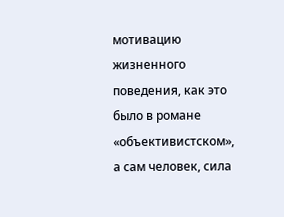мотивацию жизненного поведения, как это было в романе «объективистском», а сам человек, сила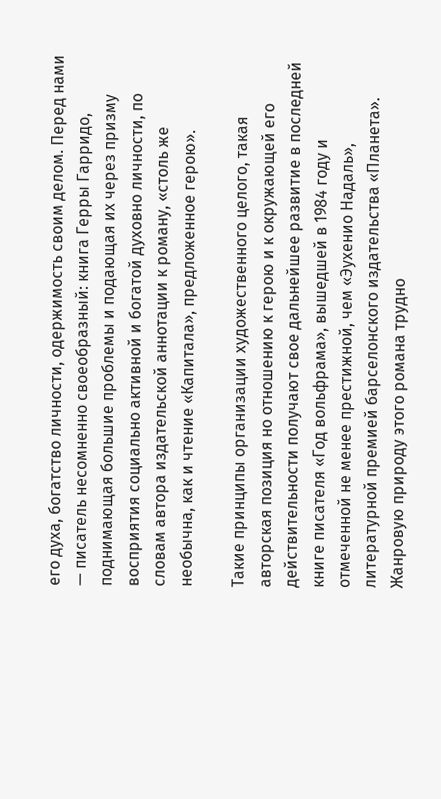его духа, богатство личности, одержимость своим делом. Перед нами — писатель несомненно своеобразный: книга Герры Гарридо, поднимающая большие проблемы и подающая их через призму восприятия социально активной и богатой духовно личности, по словам автора издательской аннотации к роману, «столь же необычна, как и чтение «Капитала», предложенное герою».

Такие принципы организации художественного целого, такая авторская позиция но отношению к герою и к окружающей его действительности получают свое дальнейшее развитие в последней книге писателя «Год вольфрама», вышедшей в 1984 году и отмеченной не менее престижной, чем «Эухенио Надаль», литературной премией барселонского издательства «Планета». Жанровую природу этого романа трудно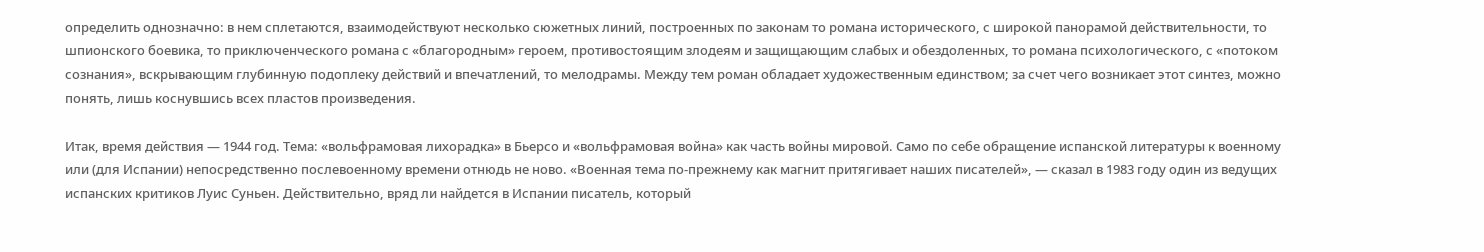определить однозначно: в нем сплетаются, взаимодействуют несколько сюжетных линий, построенных по законам то романа исторического, с широкой панорамой действительности, то шпионского боевика, то приключенческого романа с «благородным» героем, противостоящим злодеям и защищающим слабых и обездоленных, то романа психологического, с «потоком сознания», вскрывающим глубинную подоплеку действий и впечатлений, то мелодрамы. Между тем роман обладает художественным единством; за счет чего возникает этот синтез, можно понять, лишь коснувшись всех пластов произведения.

Итак, время действия — 1944 год. Тема: «вольфрамовая лихорадка» в Бьерсо и «вольфрамовая война» как часть войны мировой. Само по себе обращение испанской литературы к военному или (для Испании) непосредственно послевоенному времени отнюдь не ново. «Военная тема по-прежнему как магнит притягивает наших писателей», — сказал в 1983 году один из ведущих испанских критиков Луис Суньен. Действительно, вряд ли найдется в Испании писатель, который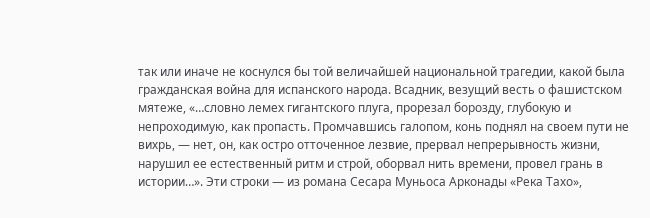так или иначе не коснулся бы той величайшей национальной трагедии, какой была гражданская война для испанского народа. Всадник, везущий весть о фашистском мятеже, «…словно лемех гигантского плуга, прорезал борозду, глубокую и непроходимую, как пропасть. Промчавшись галопом, конь поднял на своем пути не вихрь, — нет, он, как остро отточенное лезвие, прервал непрерывность жизни, нарушил ее естественный ритм и строй, оборвал нить времени, провел грань в истории…». Эти строки — из романа Сесара Муньоса Арконады «Река Тахо»,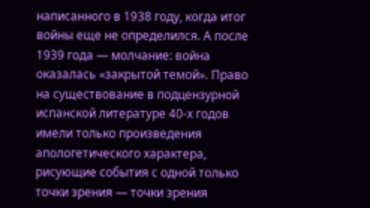написанного в 1938 году, когда итог войны еще не определился. А после 1939 года — молчание: война оказалась «закрытой темой». Право на существование в подцензурной испанской литературе 40-х годов имели только произведения апологетического характера, рисующие события с одной только точки зрения — точки зрения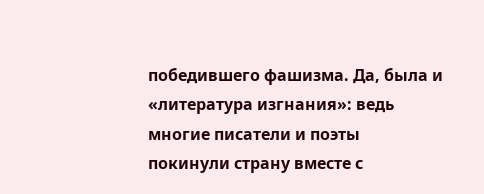победившего фашизма. Да, была и «литература изгнания»: ведь многие писатели и поэты покинули страну вместе с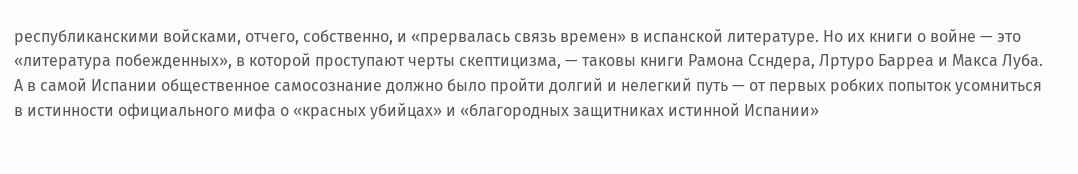республиканскими войсками, отчего, собственно, и «прервалась связь времен» в испанской литературе. Но их книги о войне — это «литература побежденных», в которой проступают черты скептицизма, — таковы книги Рамона Ссндера, Лртуро Барреа и Макса Луба. А в самой Испании общественное самосознание должно было пройти долгий и нелегкий путь — от первых робких попыток усомниться в истинности официального мифа о «красных убийцах» и «благородных защитниках истинной Испании»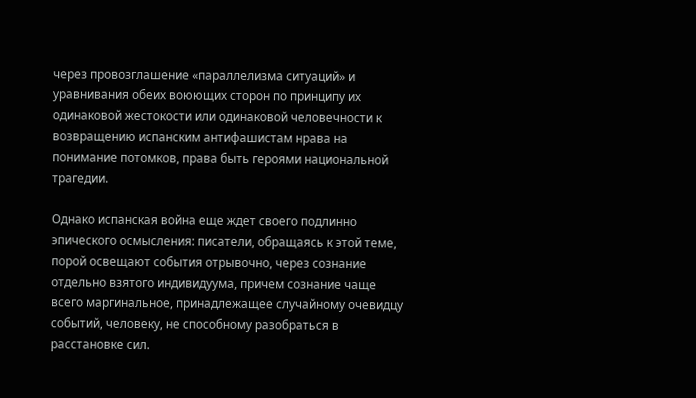через провозглашение «параллелизма ситуаций» и уравнивания обеих воюющих сторон по принципу их одинаковой жестокости или одинаковой человечности к возвращению испанским антифашистам нрава на понимание потомков, права быть героями национальной трагедии.

Однако испанская война еще ждет своего подлинно эпического осмысления: писатели, обращаясь к этой теме, порой освещают события отрывочно, через сознание отдельно взятого индивидуума, причем сознание чаще всего маргинальное, принадлежащее случайному очевидцу событий, человеку, не способному разобраться в расстановке сил.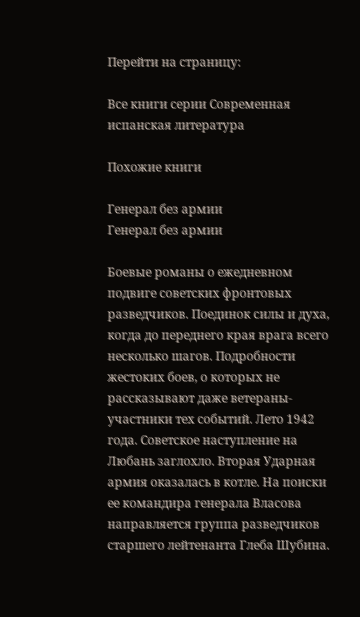Перейти на страницу:

Все книги серии Современная испанская литература

Похожие книги

Генерал без армии
Генерал без армии

Боевые романы о ежедневном подвиге советских фронтовых разведчиков. Поединок силы и духа, когда до переднего края врага всего несколько шагов. Подробности жестоких боев, о которых не рассказывают даже ветераны-участники тех событий. Лето 1942 года. Советское наступление на Любань заглохло. Вторая Ударная армия оказалась в котле. На поиски ее командира генерала Власова направляется группа разведчиков старшего лейтенанта Глеба Шубина.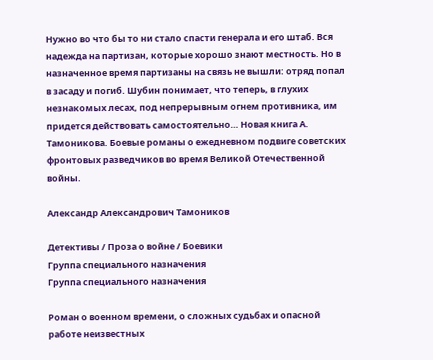Нужно во что бы то ни стало спасти генерала и его штаб. Вся надежда на партизан, которые хорошо знают местность. Но в назначенное время партизаны на связь не вышли: отряд попал в засаду и погиб. Шубин понимает, что теперь, в глухих незнакомых лесах, под непрерывным огнем противника, им придется действовать самостоятельно… Новая книга А. Тамоникова. Боевые романы о ежедневном подвиге советских фронтовых разведчиков во время Великой Отечественной войны.

Александр Александрович Тамоников

Детективы / Проза о войне / Боевики
Группа специального назначения
Группа специального назначения

Роман о военном времени, о сложных судьбах и опасной работе неизвестных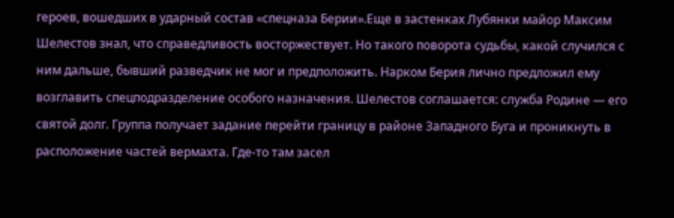героев, вошедших в ударный состав «спецназа Берии».Еще в застенках Лубянки майор Максим Шелестов знал, что справедливость восторжествует. Но такого поворота судьбы, какой случился с ним дальше, бывший разведчик не мог и предположить. Нарком Берия лично предложил ему возглавить спецподразделение особого назначения. Шелестов соглашается: служба Родине — его святой долг. Группа получает задание перейти границу в районе Западного Буга и проникнуть в расположение частей вермахта. Где-то там засел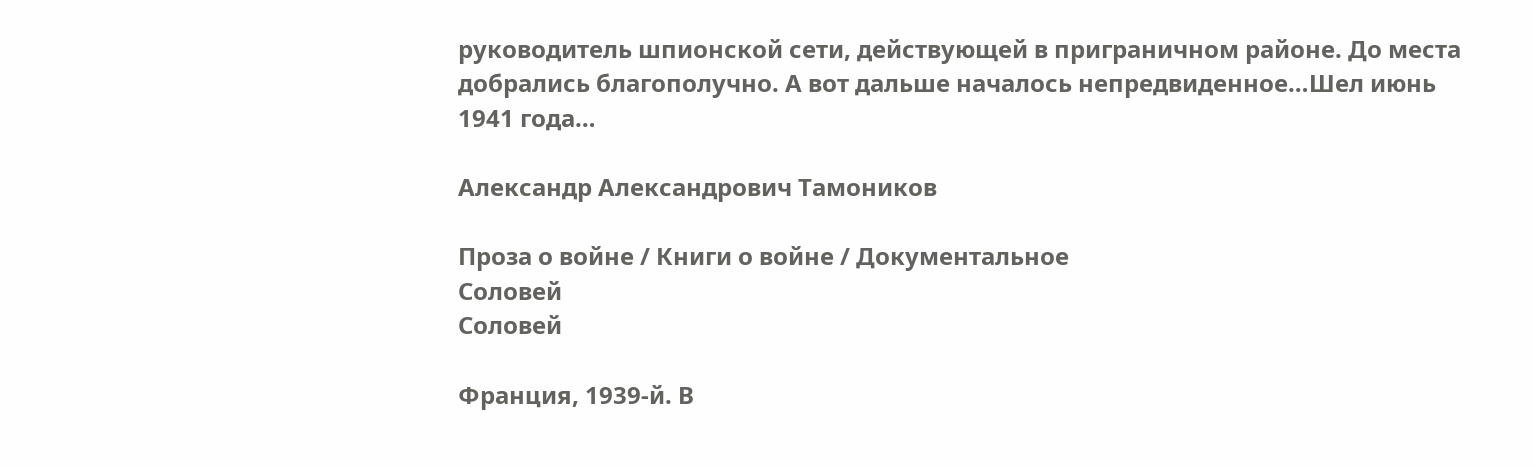руководитель шпионской сети, действующей в приграничном районе. До места добрались благополучно. А вот дальше началось непредвиденное…Шел июнь 1941 года…

Александр Александрович Тамоников

Проза о войне / Книги о войне / Документальное
Соловей
Соловей

Франция, 1939-й. В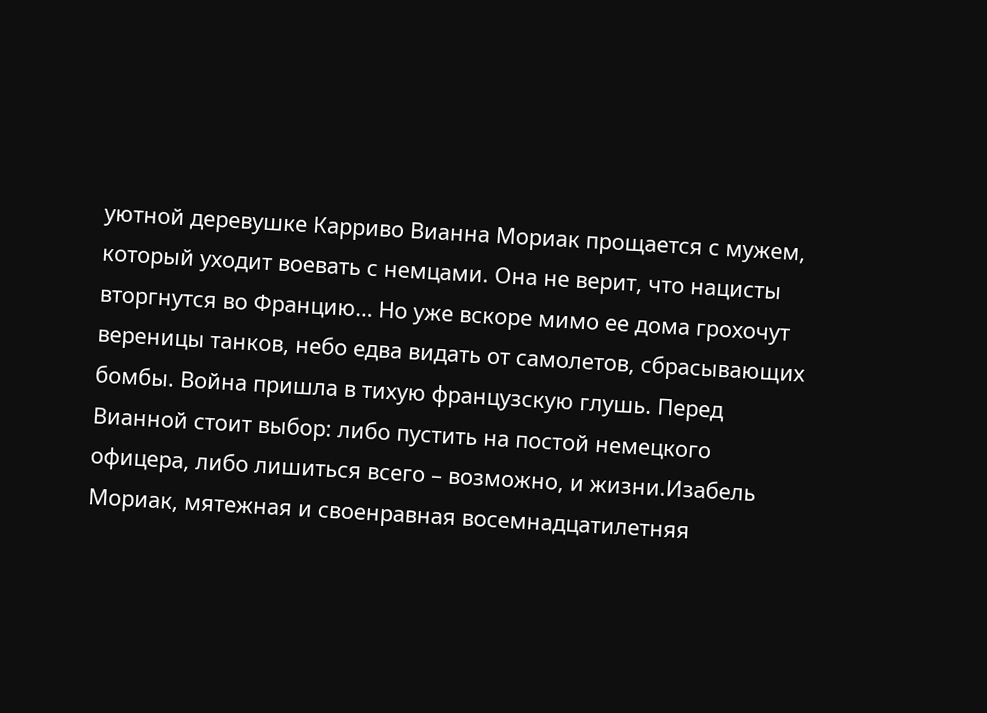уютной деревушке Карриво Вианна Мориак прощается с мужем, который уходит воевать с немцами. Она не верит, что нацисты вторгнутся во Францию… Но уже вскоре мимо ее дома грохочут вереницы танков, небо едва видать от самолетов, сбрасывающих бомбы. Война пришла в тихую французскую глушь. Перед Вианной стоит выбор: либо пустить на постой немецкого офицера, либо лишиться всего – возможно, и жизни.Изабель Мориак, мятежная и своенравная восемнадцатилетняя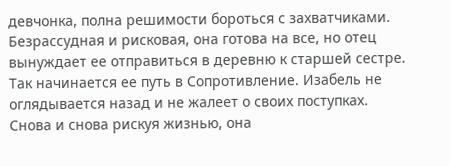девчонка, полна решимости бороться с захватчиками. Безрассудная и рисковая, она готова на все, но отец вынуждает ее отправиться в деревню к старшей сестре. Так начинается ее путь в Сопротивление. Изабель не оглядывается назад и не жалеет о своих поступках. Снова и снова рискуя жизнью, она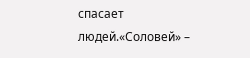спасает людей.«Соловей» –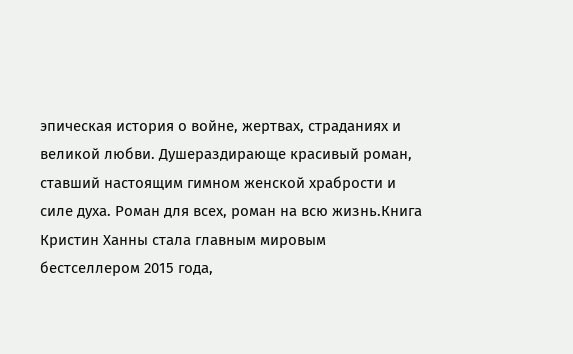эпическая история о войне, жертвах, страданиях и великой любви. Душераздирающе красивый роман, ставший настоящим гимном женской храбрости и силе духа. Роман для всех, роман на всю жизнь.Книга Кристин Ханны стала главным мировым бестселлером 2015 года,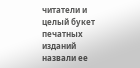читатели и целый букет печатных изданий назвали ее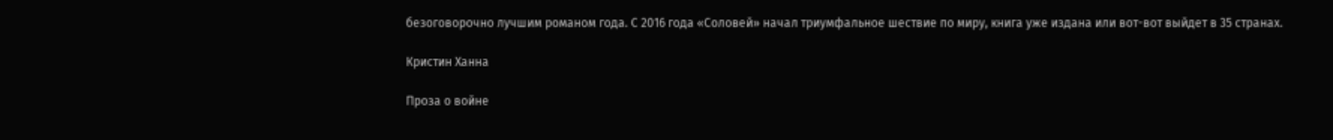безоговорочно лучшим романом года. С 2016 года «Соловей» начал триумфальное шествие по миру, книга уже издана или вот-вот выйдет в 35 странах.

Кристин Ханна

Проза о войне